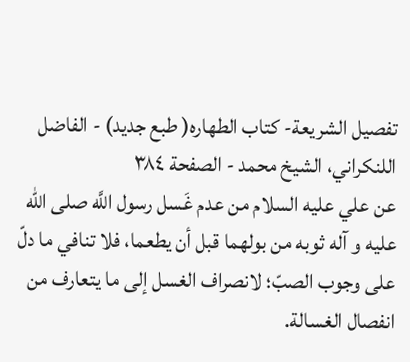تفصيل الشريعة- كتاب الطهاره( طبع جديد) - الفاضل اللنكراني، الشيخ محمد - الصفحة ٣٨٤
عن علي عليه السلام من عدم غَسل رسول اللَّه صلى الله عليه و آله ثوبه من بولهما قبل أن يطعما، فلا تنافي ما دلّ على وجوب الصبّ؛ لانصراف الغسل إلى ما يتعارف من انفصال الغسالة.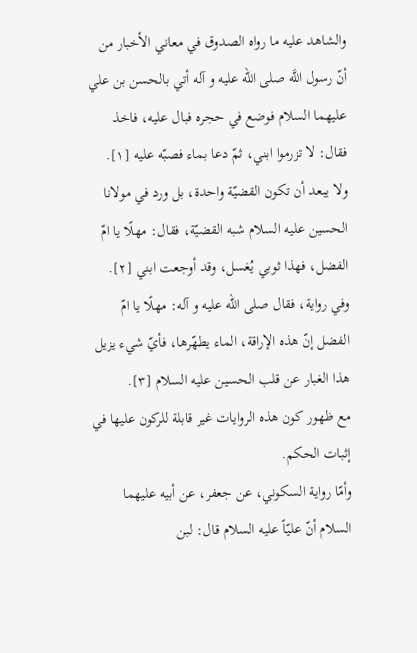والشاهد عليه ما رواه الصدوق في معاني الأخبار من أنّ رسول اللَّه صلى الله عليه و آله أتي بالحسن بن علي عليهما السلام فوضع في حجره فبال عليه، فاخذ فقال: لا تزرموا ابني، ثمّ دعا بماء فصبّه عليه [١].
ولا يبعد أن تكون القضيّة واحدة، بل ورد في مولانا الحسين عليه السلام شبه القضيّة، فقال: مهلًا يا امّ الفضل، فهذا ثوبي يُغسل، وقد أوجعت ابني [٢].
وفي رواية، فقال صلى الله عليه و آله: مهلًا يا امّ الفضل إنّ هذه الإراقة، الماء يطهّرها، فأيّ شيء يزيل هذا الغبار عن قلب الحسين عليه السلام [٣].
مع ظهور كون هذه الروايات غير قابلة للركون عليها في إثبات الحكم.
وأمّا رواية السكوني، عن جعفر، عن أبيه عليهما السلام أنّ عليّاً عليه السلام قال: لبن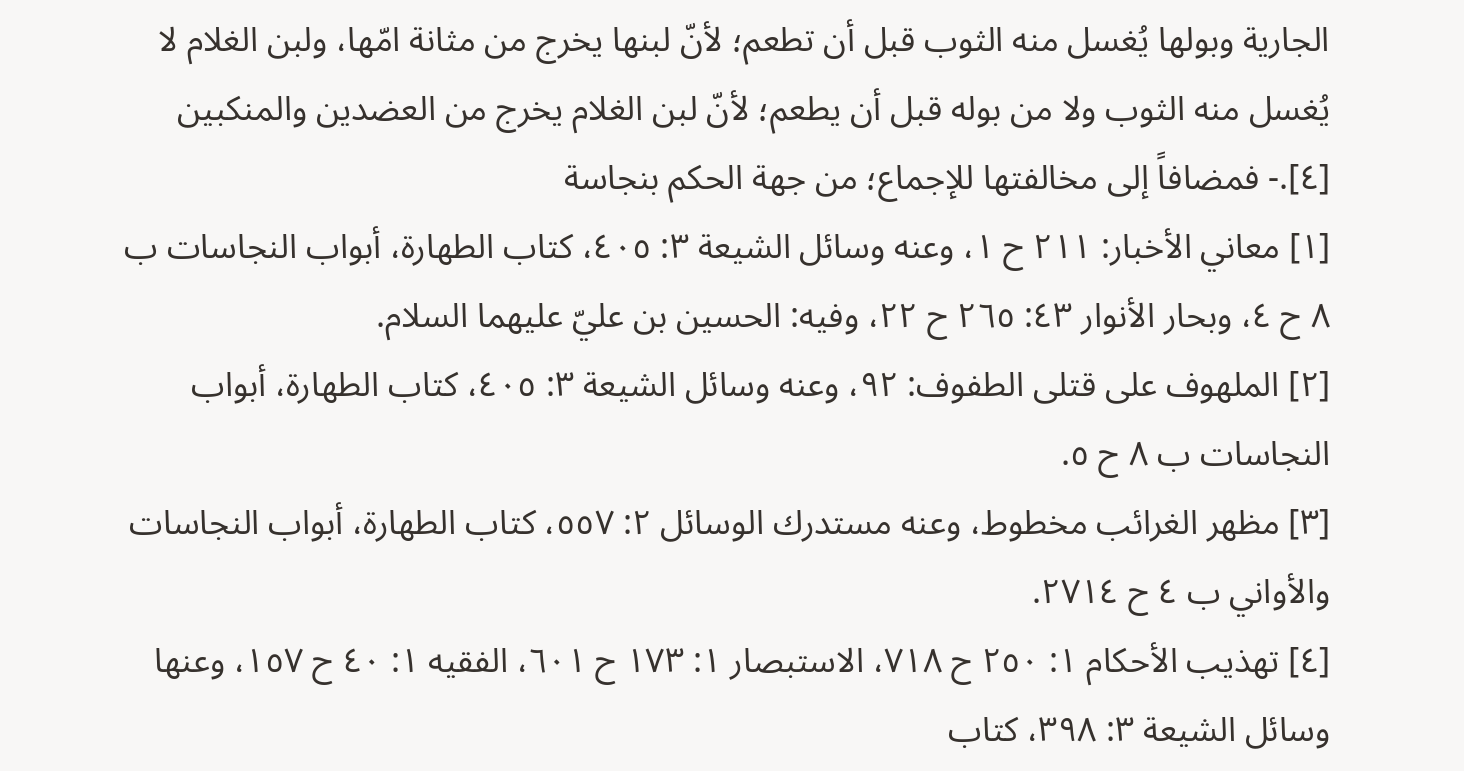الجارية وبولها يُغسل منه الثوب قبل أن تطعم؛ لأنّ لبنها يخرج من مثانة امّها، ولبن الغلام لا يُغسل منه الثوب ولا من بوله قبل أن يطعم؛ لأنّ لبن الغلام يخرج من العضدين والمنكبين [٤].- فمضافاً إلى مخالفتها للإجماع؛ من جهة الحكم بنجاسة
[١] معاني الأخبار: ٢١١ ح ١، وعنه وسائل الشيعة ٣: ٤٠٥، كتاب الطهارة، أبواب النجاسات ب ٨ ح ٤، وبحار الأنوار ٤٣: ٢٦٥ ح ٢٢، وفيه: الحسين بن عليّ عليهما السلام.
[٢] الملهوف على قتلى الطفوف: ٩٢، وعنه وسائل الشيعة ٣: ٤٠٥، كتاب الطهارة، أبواب النجاسات ب ٨ ح ٥.
[٣] مظهر الغرائب مخطوط، وعنه مستدرك الوسائل ٢: ٥٥٧، كتاب الطهارة، أبواب النجاسات والأواني ب ٤ ح ٢٧١٤.
[٤] تهذيب الأحكام ١: ٢٥٠ ح ٧١٨، الاستبصار ١: ١٧٣ ح ٦٠١، الفقيه ١: ٤٠ ح ١٥٧، وعنها وسائل الشيعة ٣: ٣٩٨، كتاب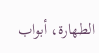الطهارة، أبواب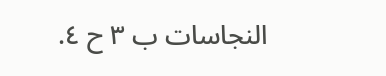النجاسات ب ٣ ح ٤.